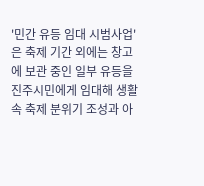'민간 유등 임대 시범사업'은 축제 기간 외에는 창고에 보관 중인 일부 유등을 진주시민에게 임대해 생활 속 축제 분위기 조성과 아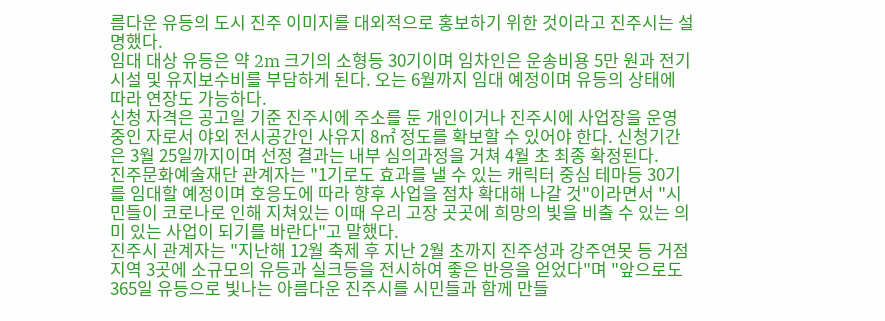름다운 유등의 도시 진주 이미지를 대외적으로 홍보하기 위한 것이라고 진주시는 설명했다.
임대 대상 유등은 약 2m 크기의 소형등 30기이며 임차인은 운송비용 5만 원과 전기시설 및 유지보수비를 부담하게 된다. 오는 6월까지 임대 예정이며 유등의 상태에 따라 연장도 가능하다.
신청 자격은 공고일 기준 진주시에 주소를 둔 개인이거나 진주시에 사업장을 운영 중인 자로서 야외 전시공간인 사유지 8㎡ 정도를 확보할 수 있어야 한다. 신청기간은 3월 25일까지이며 선정 결과는 내부 심의과정을 거쳐 4월 초 최종 확정된다.
진주문화예술재단 관계자는 "1기로도 효과를 낼 수 있는 캐릭터 중심 테마등 30기를 임대할 예정이며 호응도에 따라 향후 사업을 점차 확대해 나갈 것"이라면서 "시민들이 코로나로 인해 지쳐있는 이때 우리 고장 곳곳에 희망의 빛을 비출 수 있는 의미 있는 사업이 되기를 바란다"고 말했다.
진주시 관계자는 "지난해 12월 축제 후 지난 2월 초까지 진주성과 강주연못 등 거점지역 3곳에 소규모의 유등과 실크등을 전시하여 좋은 반응을 얻었다"며 "앞으로도 365일 유등으로 빛나는 아름다운 진주시를 시민들과 함께 만들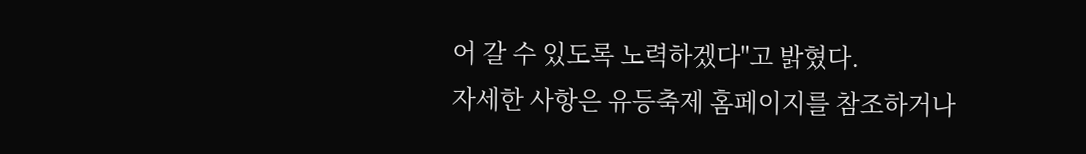어 갈 수 있도록 노력하겠다"고 밝혔다.
자세한 사항은 유등축제 홈페이지를 참조하거나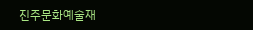진주문화예술재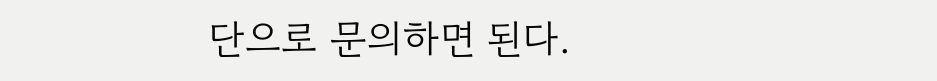단으로 문의하면 된다.